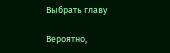Выбрать главу

Вероятно,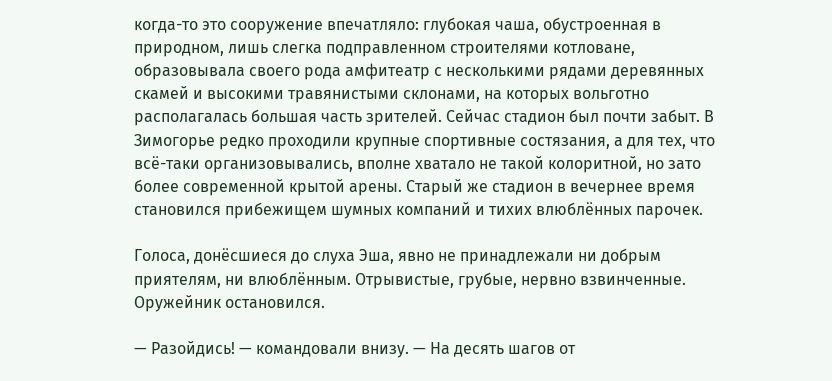когда-то это сооружение впечатляло: глубокая чаша, обустроенная в природном, лишь слегка подправленном строителями котловане, образовывала своего рода амфитеатр с несколькими рядами деревянных скамей и высокими травянистыми склонами, на которых вольготно располагалась большая часть зрителей. Сейчас стадион был почти забыт. В Зимогорье редко проходили крупные спортивные состязания, а для тех, что всё-таки организовывались, вполне хватало не такой колоритной, но зато более современной крытой арены. Старый же стадион в вечернее время становился прибежищем шумных компаний и тихих влюблённых парочек.

Голоса, донёсшиеся до слуха Эша, явно не принадлежали ни добрым приятелям, ни влюблённым. Отрывистые, грубые, нервно взвинченные. Оружейник остановился.

— Разойдись! — командовали внизу. — На десять шагов от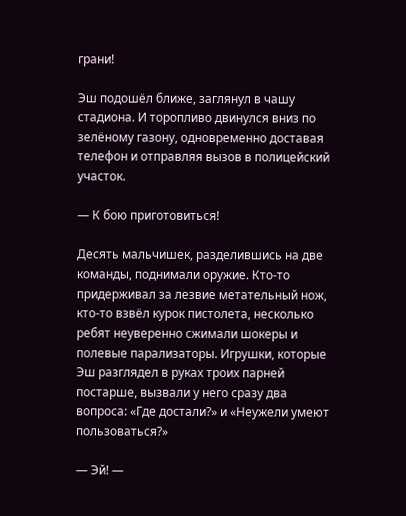грани!

Эш подошёл ближе, заглянул в чашу стадиона. И торопливо двинулся вниз по зелёному газону, одновременно доставая телефон и отправляя вызов в полицейский участок.

— К бою приготовиться!

Десять мальчишек, разделившись на две команды, поднимали оружие. Кто-то придерживал за лезвие метательный нож, кто-то взвёл курок пистолета, несколько ребят неуверенно сжимали шокеры и полевые парализаторы. Игрушки, которые Эш разглядел в руках троих парней постарше, вызвали у него сразу два вопроса: «Где достали?» и «Неужели умеют пользоваться?»

— Эй! —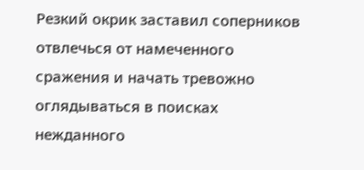Резкий окрик заставил соперников отвлечься от намеченного сражения и начать тревожно оглядываться в поисках нежданного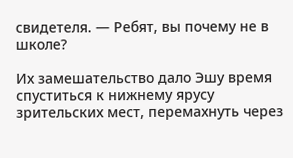свидетеля. — Ребят, вы почему не в школе?

Их замешательство дало Эшу время спуститься к нижнему ярусу зрительских мест, перемахнуть через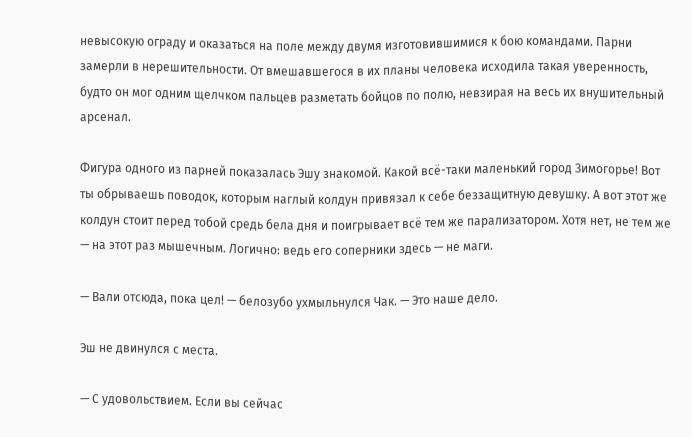невысокую ограду и оказаться на поле между двумя изготовившимися к бою командами. Парни замерли в нерешительности. От вмешавшегося в их планы человека исходила такая уверенность, будто он мог одним щелчком пальцев разметать бойцов по полю, невзирая на весь их внушительный арсенал.

Фигура одного из парней показалась Эшу знакомой. Какой всё-таки маленький город Зимогорье! Вот ты обрываешь поводок, которым наглый колдун привязал к себе беззащитную девушку. А вот этот же колдун стоит перед тобой средь бела дня и поигрывает всё тем же парализатором. Хотя нет, не тем же — на этот раз мышечным. Логично: ведь его соперники здесь — не маги.

— Вали отсюда, пока цел! — белозубо ухмыльнулся Чак. — Это наше дело.

Эш не двинулся с места.

— С удовольствием. Если вы сейчас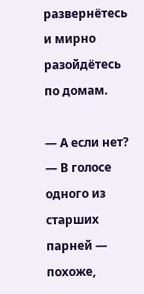развернётесь и мирно разойдётесь по домам.

— А если нет? — В голосе одного из старших парней — похоже,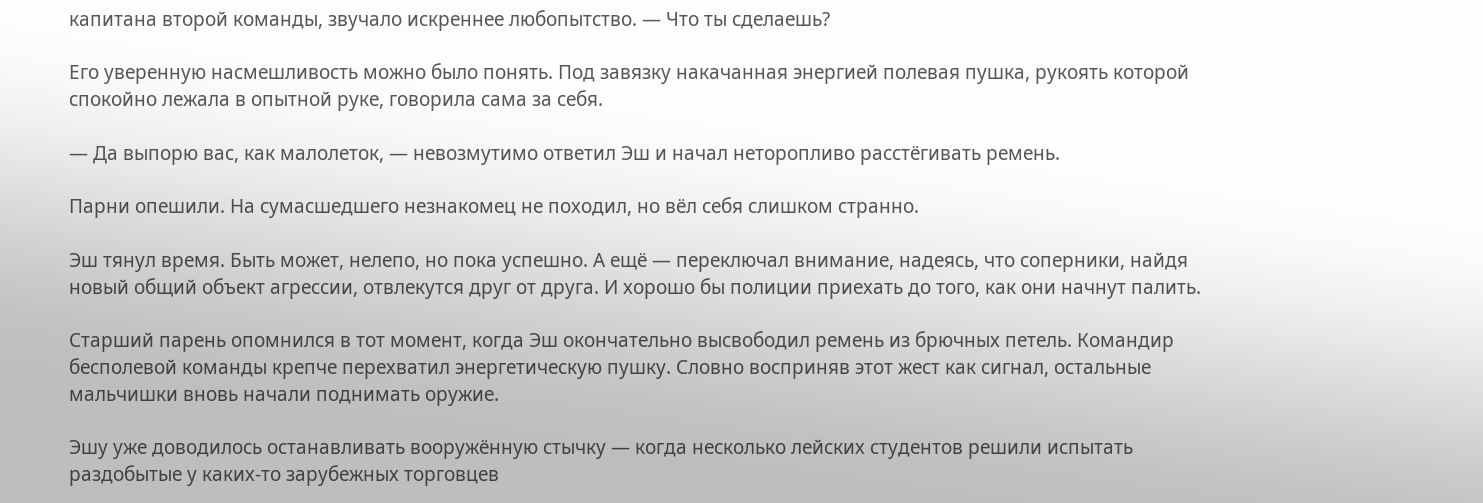капитана второй команды, звучало искреннее любопытство. — Что ты сделаешь?

Его уверенную насмешливость можно было понять. Под завязку накачанная энергией полевая пушка, рукоять которой спокойно лежала в опытной руке, говорила сама за себя.

— Да выпорю вас, как малолеток, — невозмутимо ответил Эш и начал неторопливо расстёгивать ремень.

Парни опешили. На сумасшедшего незнакомец не походил, но вёл себя слишком странно.

Эш тянул время. Быть может, нелепо, но пока успешно. А ещё — переключал внимание, надеясь, что соперники, найдя новый общий объект агрессии, отвлекутся друг от друга. И хорошо бы полиции приехать до того, как они начнут палить.

Старший парень опомнился в тот момент, когда Эш окончательно высвободил ремень из брючных петель. Командир бесполевой команды крепче перехватил энергетическую пушку. Словно восприняв этот жест как сигнал, остальные мальчишки вновь начали поднимать оружие.

Эшу уже доводилось останавливать вооружённую стычку — когда несколько лейских студентов решили испытать раздобытые у каких-то зарубежных торговцев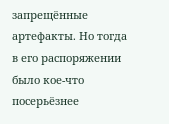запрещённые артефакты. Но тогда в его распоряжении было кое-что посерьёзнее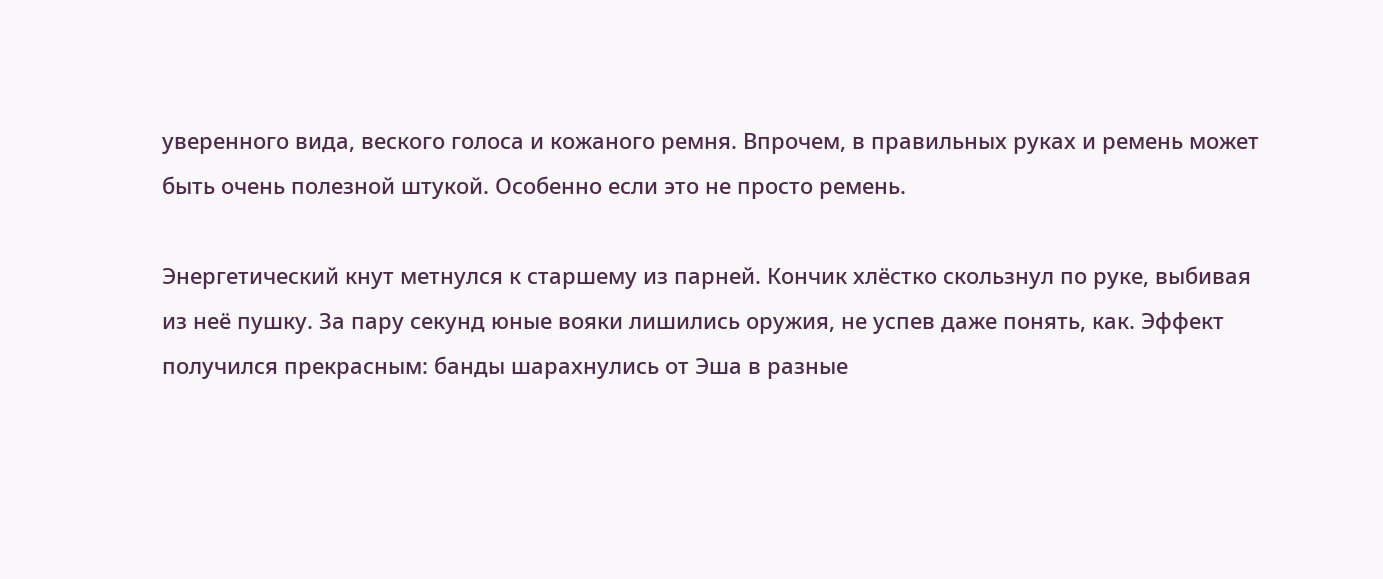уверенного вида, веского голоса и кожаного ремня. Впрочем, в правильных руках и ремень может быть очень полезной штукой. Особенно если это не просто ремень.

Энергетический кнут метнулся к старшему из парней. Кончик хлёстко скользнул по руке, выбивая из неё пушку. За пару секунд юные вояки лишились оружия, не успев даже понять, как. Эффект получился прекрасным: банды шарахнулись от Эша в разные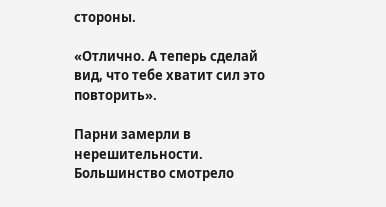стороны.

«Отлично. А теперь сделай вид, что тебе хватит сил это повторить».

Парни замерли в нерешительности. Большинство смотрело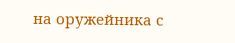на оружейника с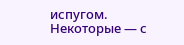испугом. Некоторые — с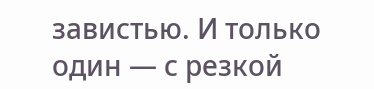завистью. И только один — с резкой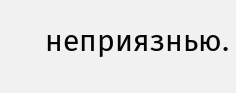неприязнью.